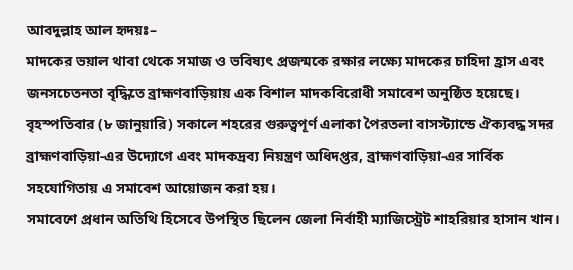আবদুল্লাহ আল হৃদয়ঃ–
মাদকের ভয়াল থাবা থেকে সমাজ ও ভবিষ্যৎ প্রজন্মকে রক্ষার লক্ষ্যে মাদকের চাহিদা হ্রাস এবং জনসচেতনতা বৃদ্ধিতে ব্রাহ্মণবাড়িয়ায় এক বিশাল মাদকবিরোধী সমাবেশ অনুষ্ঠিত হয়েছে।
বৃহস্পতিবার (৮ জানুয়ারি) সকালে শহরের গুরুত্বপূর্ণ এলাকা পৈরতলা বাসস্ট্যান্ডে ঐক্যবদ্ধ সদর ব্রাহ্মণবাড়িয়া-এর উদ্যোগে এবং মাদকদ্রব্য নিয়ন্ত্রণ অধিদপ্তর, ব্রাহ্মণবাড়িয়া-এর সার্বিক সহযোগিতায় এ সমাবেশ আয়োজন করা হয়।
সমাবেশে প্রধান অতিথি হিসেবে উপস্থিত ছিলেন জেলা নির্বাহী ম্যাজিস্ট্রেট শাহরিয়ার হাসান খান।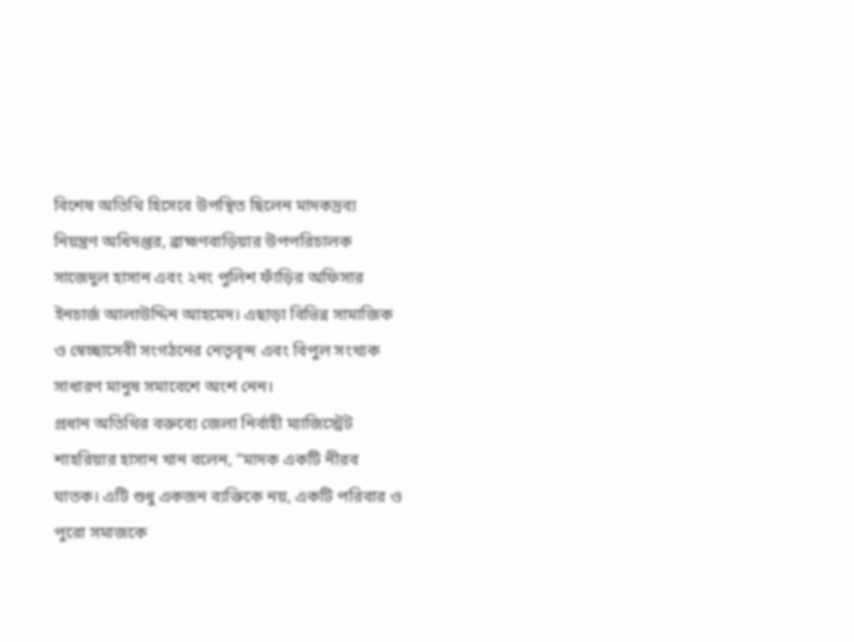বিশেষ অতিথি হিসেবে উপস্থিত ছিলেন মাদকদ্রব্য নিয়ন্ত্রণ অধিদপ্তর, ব্রাহ্মণবাড়িয়ার উপপরিচালক সাজেদুল হাসান এবং ২নং পুলিশ ফাঁড়ির অফিসার ইনচার্জ আলাউদ্দিন আহমেদ। এছাড়া বিভিন্ন সামাজিক ও স্বেচ্ছাসেবী সংগঠনের নেতৃবৃন্দ এবং বিপুল সংখ্যক সাধারণ মানুষ সমাবেশে অংশ নেন।
প্রধান অতিথির বক্তব্যে জেলা নির্বাহী ম্যাজিস্ট্রেট শাহরিয়ার হাসান খান বলেন, “মাদক একটি নীরব ঘাতক। এটি শুধু একজন ব্যক্তিকে নয়, একটি পরিবার ও পুরো সমাজকে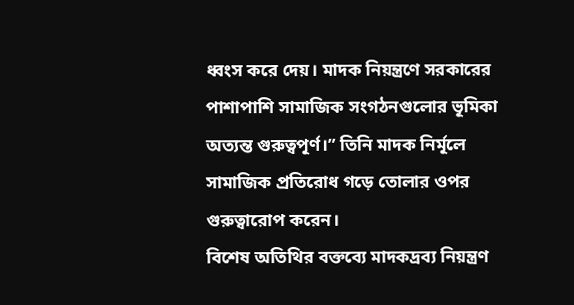ধ্বংস করে দেয়। মাদক নিয়ন্ত্রণে সরকারের পাশাপাশি সামাজিক সংগঠনগুলোর ভূমিকা অত্যন্ত গুরুত্বপূর্ণ।” তিনি মাদক নির্মূলে সামাজিক প্রতিরোধ গড়ে তোলার ওপর গুরুত্বারোপ করেন।
বিশেষ অতিথির বক্তব্যে মাদকদ্রব্য নিয়ন্ত্রণ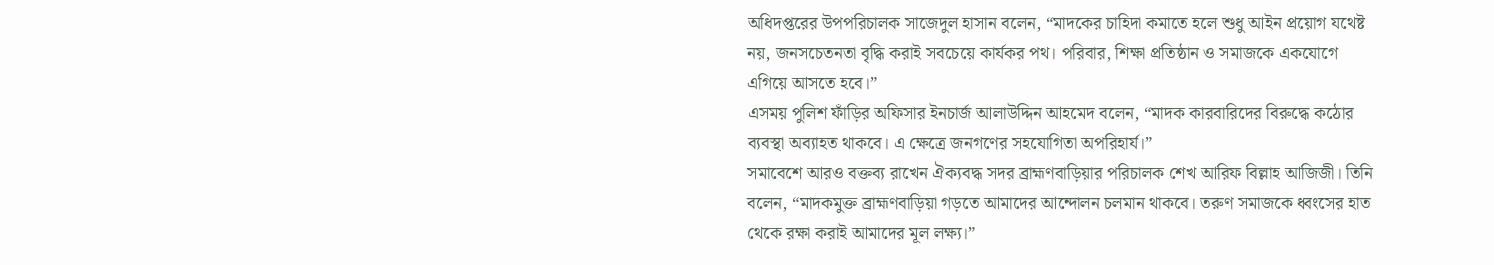অধিদপ্তরের উপপরিচালক সাজেদুল হাসান বলেন, “মাদকের চাহিদা কমাতে হলে শুধু আইন প্রয়োগ যথেষ্ট নয়, জনসচেতনতা বৃদ্ধি করাই সবচেয়ে কার্যকর পথ। পরিবার, শিক্ষা প্রতিষ্ঠান ও সমাজকে একযোগে এগিয়ে আসতে হবে।”
এসময় পুলিশ ফাঁড়ির অফিসার ইনচার্জ আলাউদ্দিন আহমেদ বলেন, “মাদক কারবারিদের বিরুদ্ধে কঠোর ব্যবস্থা অব্যাহত থাকবে। এ ক্ষেত্রে জনগণের সহযোগিতা অপরিহার্য।”
সমাবেশে আরও বক্তব্য রাখেন ঐক্যবদ্ধ সদর ব্রাহ্মণবাড়িয়ার পরিচালক শেখ আরিফ বিল্লাহ আজিজী। তিনি বলেন, “মাদকমুক্ত ব্রাহ্মণবাড়িয়া গড়তে আমাদের আন্দোলন চলমান থাকবে। তরুণ সমাজকে ধ্বংসের হাত থেকে রক্ষা করাই আমাদের মূল লক্ষ্য।”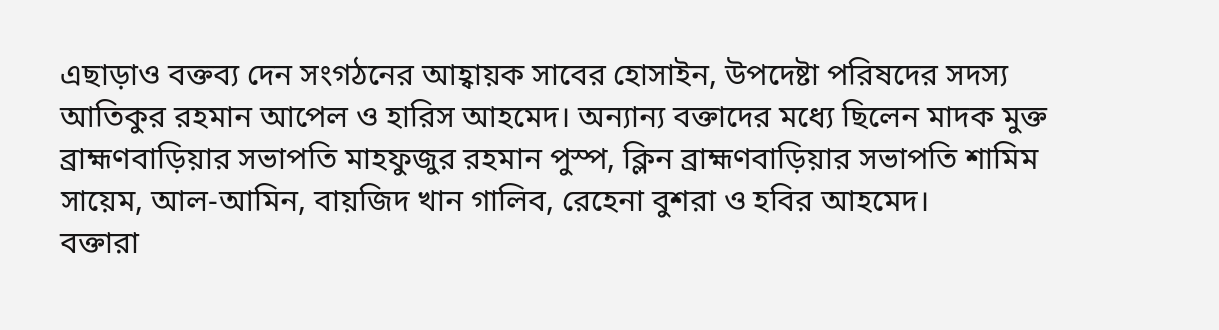এছাড়াও বক্তব্য দেন সংগঠনের আহ্বায়ক সাবের হোসাইন, উপদেষ্টা পরিষদের সদস্য আতিকুর রহমান আপেল ও হারিস আহমেদ। অন্যান্য বক্তাদের মধ্যে ছিলেন মাদক মুক্ত ব্রাহ্মণবাড়িয়ার সভাপতি মাহফুজুর রহমান পুস্প, ক্লিন ব্রাহ্মণবাড়িয়ার সভাপতি শামিম সায়েম, আল-আমিন, বায়জিদ খান গালিব, রেহেনা বুশরা ও হবির আহমেদ।
বক্তারা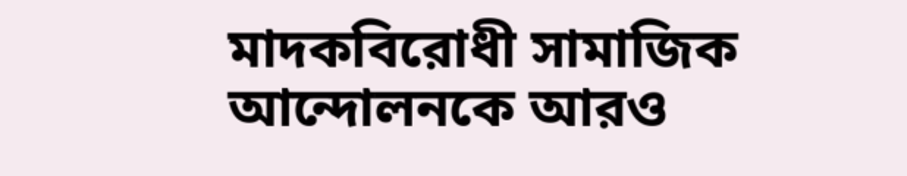মাদকবিরোধী সামাজিক আন্দোলনকে আরও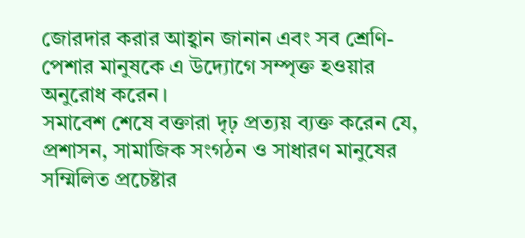জোরদার করার আহ্বান জানান এবং সব শ্রেণি-পেশার মানুষকে এ উদ্যোগে সম্পৃক্ত হওয়ার অনুরোধ করেন।
সমাবেশ শেষে বক্তারা দৃঢ় প্রত্যয় ব্যক্ত করেন যে, প্রশাসন, সামাজিক সংগঠন ও সাধারণ মানুষের সম্মিলিত প্রচেষ্টার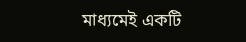মাধ্যমেই একটি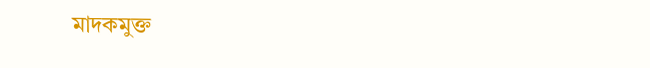মাদকমুক্ত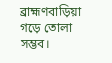ব্রাহ্মণবাড়িয়া গড়ে তোলা সম্ভব।